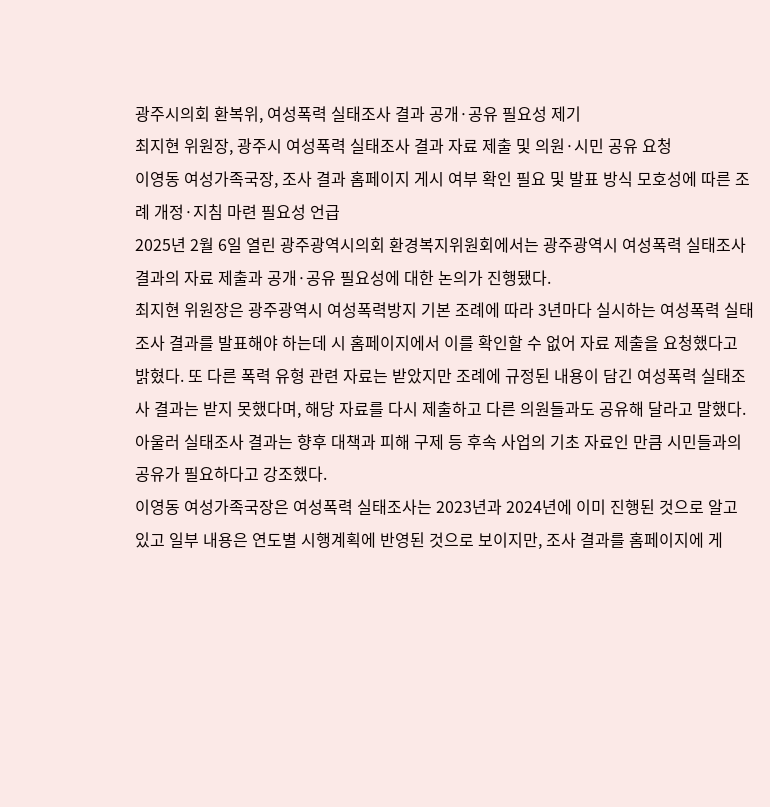광주시의회 환복위, 여성폭력 실태조사 결과 공개·공유 필요성 제기
최지현 위원장, 광주시 여성폭력 실태조사 결과 자료 제출 및 의원·시민 공유 요청
이영동 여성가족국장, 조사 결과 홈페이지 게시 여부 확인 필요 및 발표 방식 모호성에 따른 조례 개정·지침 마련 필요성 언급
2025년 2월 6일 열린 광주광역시의회 환경복지위원회에서는 광주광역시 여성폭력 실태조사 결과의 자료 제출과 공개·공유 필요성에 대한 논의가 진행됐다.
최지현 위원장은 광주광역시 여성폭력방지 기본 조례에 따라 3년마다 실시하는 여성폭력 실태조사 결과를 발표해야 하는데 시 홈페이지에서 이를 확인할 수 없어 자료 제출을 요청했다고 밝혔다. 또 다른 폭력 유형 관련 자료는 받았지만 조례에 규정된 내용이 담긴 여성폭력 실태조사 결과는 받지 못했다며, 해당 자료를 다시 제출하고 다른 의원들과도 공유해 달라고 말했다.
아울러 실태조사 결과는 향후 대책과 피해 구제 등 후속 사업의 기초 자료인 만큼 시민들과의 공유가 필요하다고 강조했다.
이영동 여성가족국장은 여성폭력 실태조사는 2023년과 2024년에 이미 진행된 것으로 알고 있고 일부 내용은 연도별 시행계획에 반영된 것으로 보이지만, 조사 결과를 홈페이지에 게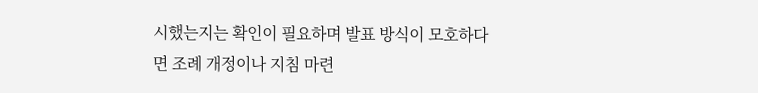시했는지는 확인이 필요하며 발표 방식이 모호하다면 조례 개정이나 지침 마련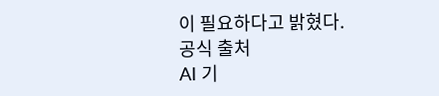이 필요하다고 밝혔다.
공식 출처
AI 기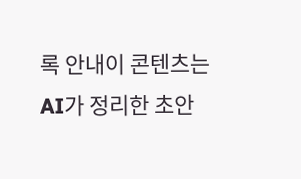록 안내이 콘텐츠는 AI가 정리한 초안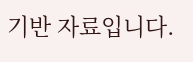기반 자료입니다.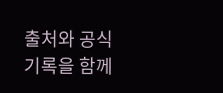출처와 공식 기록을 함께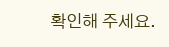확인해 주세요.